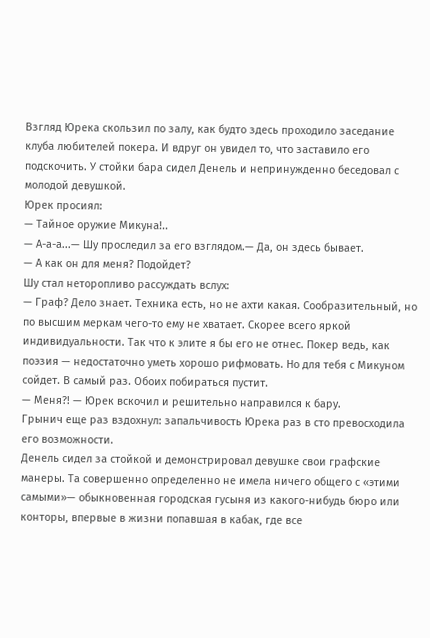Взгляд Юрека скользил по залу, как будто здесь проходило заседание клуба любителей покера. И вдруг он увидел то, что заставило его подскочить. У стойки бара сидел Денель и непринужденно беседовал с молодой девушкой.
Юрек просиял:
— Тайное оружие Микуна!..
— А-а-а...— Шу проследил за его взглядом.— Да, он здесь бывает.
— А как он для меня? Подойдет?
Шу стал неторопливо рассуждать вслух:
— Граф? Дело знает. Техника есть, но не ахти какая. Сообразительный, но по высшим меркам чего-то ему не хватает. Скорее всего яркой индивидуальности. Так что к элите я бы его не отнес. Покер ведь, как поэзия — недостаточно уметь хорошо рифмовать. Но для тебя с Микуном сойдет. В самый раз. Обоих побираться пустит.
— Меня?! — Юрек вскочил и решительно направился к бару.
Грынич еще раз вздохнул: запальчивость Юрека раз в сто превосходила его возможности.
Денель сидел за стойкой и демонстрировал девушке свои графские манеры. Та совершенно определенно не имела ничего общего с «этими самыми»— обыкновенная городская гусыня из какого-нибудь бюро или конторы, впервые в жизни попавшая в кабак, где все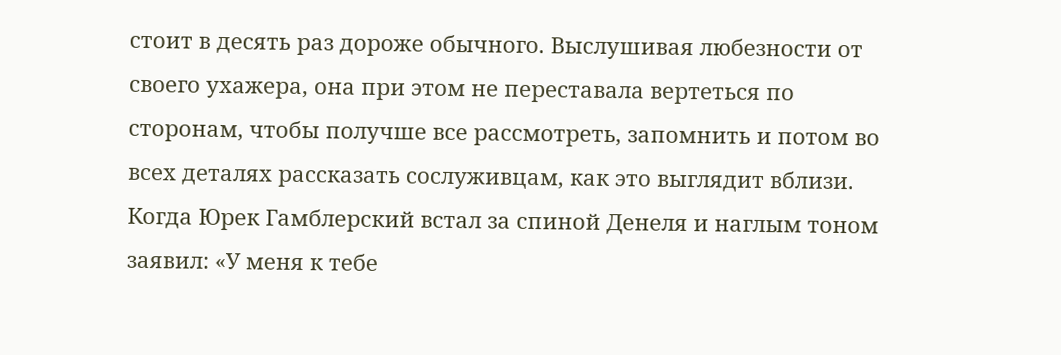стоит в десять раз дороже обычного. Выслушивая любезности от своего ухажера, она при этом не переставала вертеться по сторонам, чтобы получше все рассмотреть, запомнить и потом во всех деталях рассказать сослуживцам, как это выглядит вблизи.
Когда Юрек Гамблерский встал за спиной Денеля и наглым тоном заявил: «У меня к тебе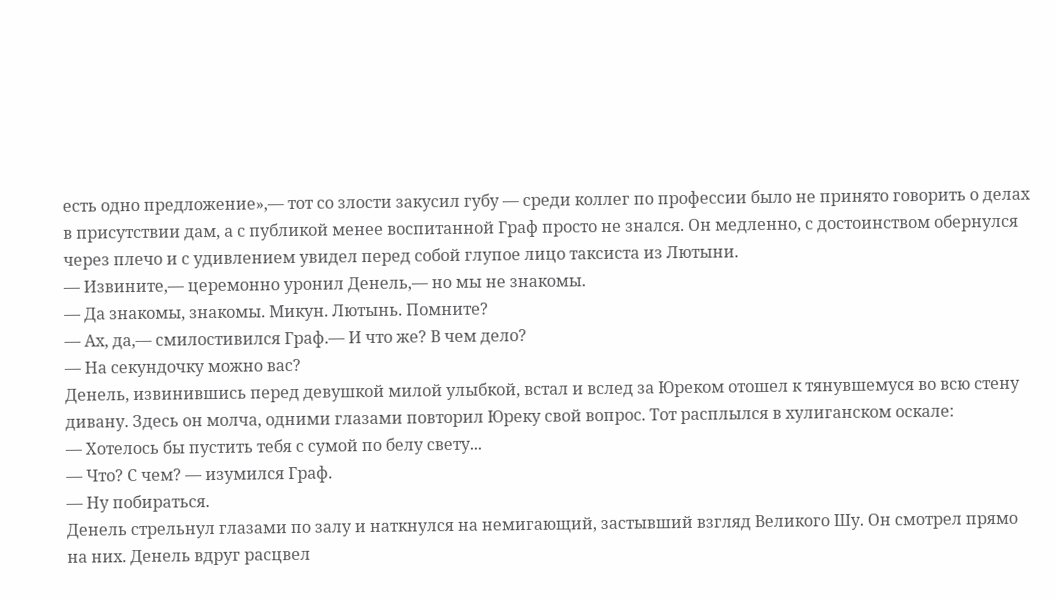есть одно предложение»,— тот со злости закусил губу — среди коллег по профессии было не принято говорить о делах в присутствии дам, а с публикой менее воспитанной Граф просто не знался. Он медленно, с достоинством обернулся через плечо и с удивлением увидел перед собой глупое лицо таксиста из Лютыни.
— Извините,— церемонно уронил Денель,— но мы не знакомы.
— Да знакомы, знакомы. Микун. Лютынь. Помните?
— Ах, да,— смилостивился Граф.— И что же? В чем дело?
— На секундочку можно вас?
Денель, извинившись перед девушкой милой улыбкой, встал и вслед за Юреком отошел к тянувшемуся во всю стену дивану. Здесь он молча, одними глазами повторил Юреку свой вопрос. Тот расплылся в хулиганском оскале:
— Хотелось бы пустить тебя с сумой по белу свету...
— Что? С чем? — изумился Граф.
— Ну побираться.
Денель стрельнул глазами по залу и наткнулся на немигающий, застывший взгляд Великого Шу. Он смотрел прямо на них. Денель вдруг расцвел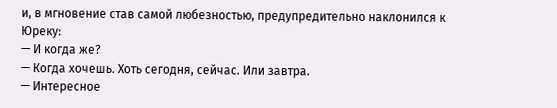и, в мгновение став самой любезностью, предупредительно наклонился к Юреку:
— И когда же?
— Когда хочешь. Хоть сегодня, сейчас. Или завтра.
— Интересное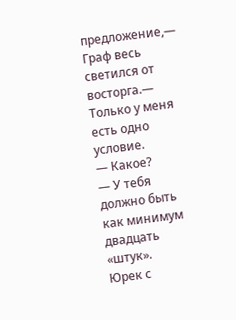предложение,— Граф весь светился от восторга.— Только у меня есть одно условие.
— Какое?
— У тебя должно быть как минимум двадцать «штук».
Юрек с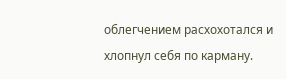облегчением расхохотался и хлопнул себя по карману.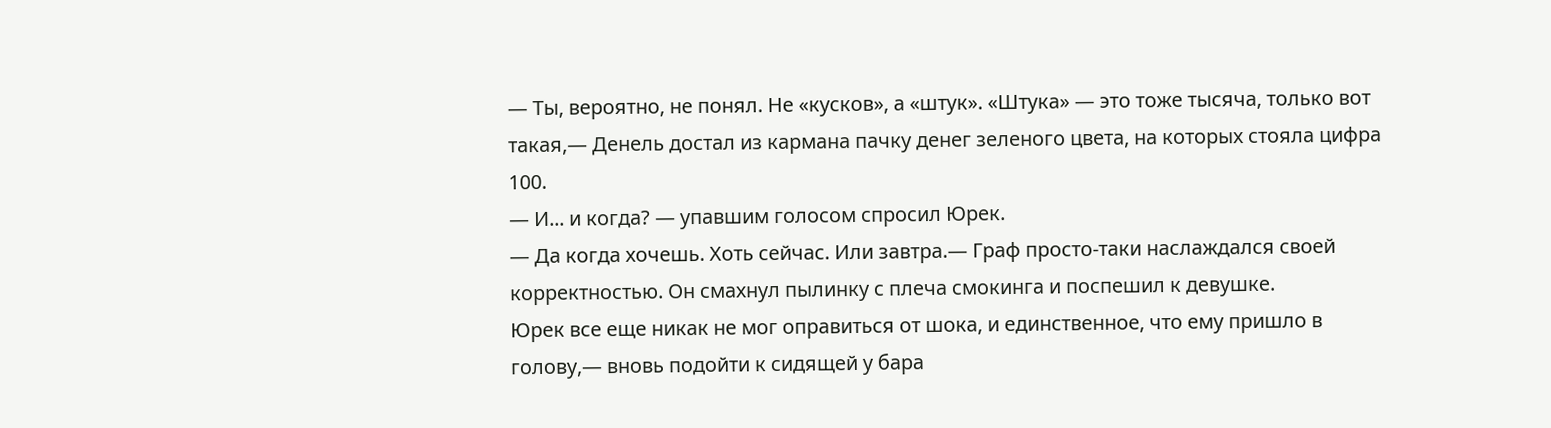— Ты, вероятно, не понял. Не «кусков», а «штук». «Штука» — это тоже тысяча, только вот такая,— Денель достал из кармана пачку денег зеленого цвета, на которых стояла цифра 100.
— И... и когда? — упавшим голосом спросил Юрек.
— Да когда хочешь. Хоть сейчас. Или завтра.— Граф просто-таки наслаждался своей корректностью. Он смахнул пылинку с плеча смокинга и поспешил к девушке.
Юрек все еще никак не мог оправиться от шока, и единственное, что ему пришло в голову,— вновь подойти к сидящей у бара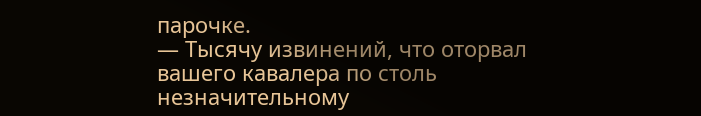парочке.
— Тысячу извинений, что оторвал вашего кавалера по столь незначительному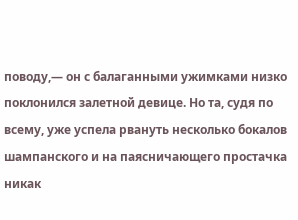поводу,— он с балаганными ужимками низко поклонился залетной девице. Но та, судя по всему, уже успела рвануть несколько бокалов шампанского и на паясничающего простачка никак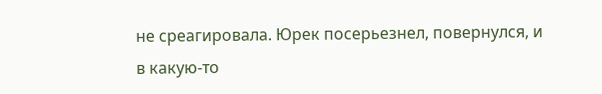не среагировала. Юрек посерьезнел, повернулся, и в какую-то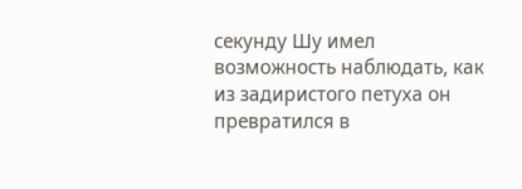секунду Шу имел возможность наблюдать, как из задиристого петуха он превратился в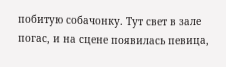побитую собачонку. Тут свет в зале погас, и на сцене появилась певица,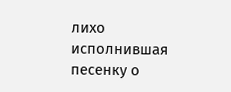лихо исполнившая песенку о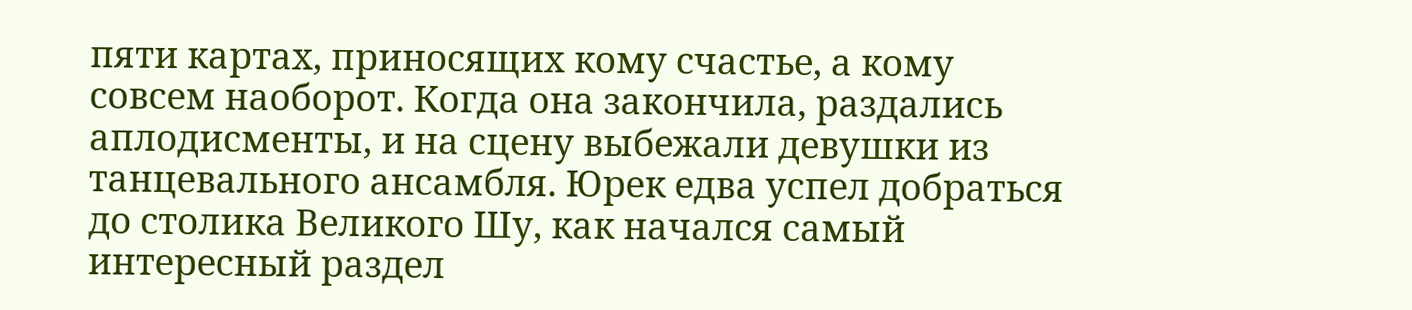пяти картах, приносящих кому счастье, а кому совсем наоборот. Когда она закончила, раздались аплодисменты, и на сцену выбежали девушки из танцевального ансамбля. Юрек едва успел добраться до столика Великого Шу, как начался самый интересный раздел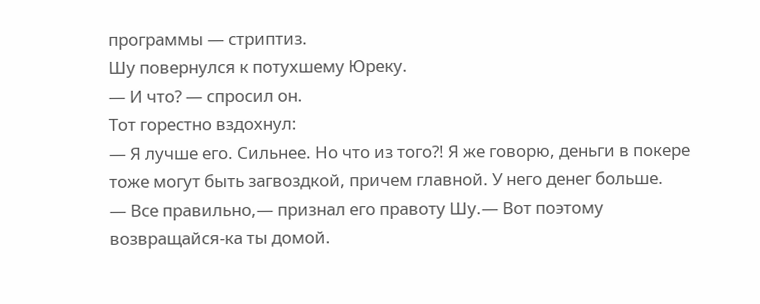программы — стриптиз.
Шу повернулся к потухшему Юреку.
— И что? — спросил он.
Тот горестно вздохнул:
— Я лучше его. Сильнее. Но что из того?! Я же говорю, деньги в покере тоже могут быть загвоздкой, причем главной. У него денег больше.
— Все правильно,— признал его правоту Шу.— Вот поэтому возвращайся-ка ты домой.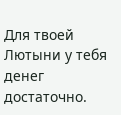Для твоей Лютыни у тебя денег достаточно.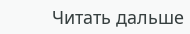Читать дальше